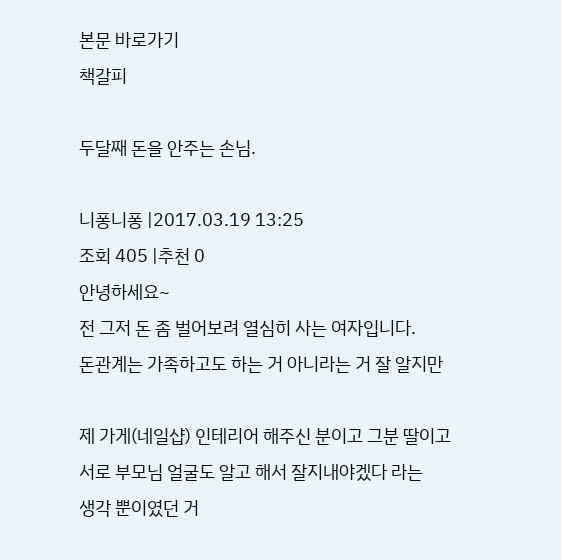본문 바로가기
책갈피

두달째 돈을 안주는 손님.

니퐁니퐁 |2017.03.19 13:25
조회 405 |추천 0
안녕하세요~
전 그저 돈 좀 벌어보려 열심히 사는 여자입니다.
돈관계는 가족하고도 하는 거 아니라는 거 잘 알지만

제 가게(네일샵) 인테리어 해주신 분이고 그분 딸이고
서로 부모님 얼굴도 알고 해서 잘지내야겠다 라는
생각 뿐이였던 거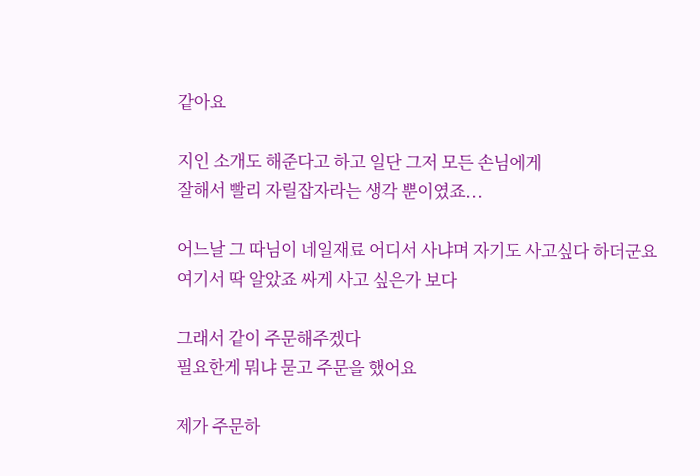같아요

지인 소개도 해준다고 하고 일단 그저 모든 손님에게
잘해서 빨리 자릴잡자라는 생각 뿐이였죠...

어느날 그 따님이 네일재료 어디서 사냐며 자기도 사고싶다 하더군요 여기서 딱 알았죠 싸게 사고 싶은가 보다

그래서 같이 주문해주겠다
필요한게 뭐냐 묻고 주문을 했어요

제가 주문하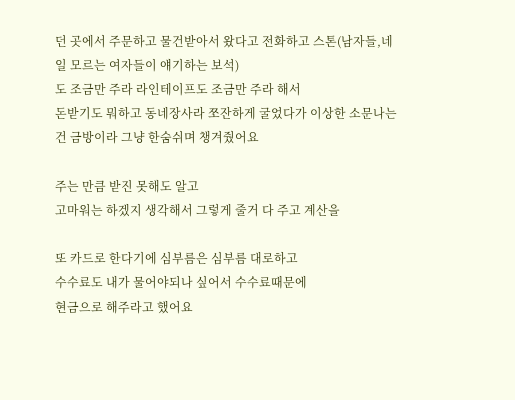던 곳에서 주문하고 물건받아서 왔다고 전화하고 스톤(남자들,네일 모르는 여자들이 얘기하는 보석)
도 조금만 주라 라인테이프도 조금만 주라 해서
돈받기도 뭐하고 동네장사라 쪼잔하게 굴었다가 이상한 소문나는건 금방이라 그냥 한숨쉬며 챙겨줬어요

주는 만큼 받진 못해도 알고
고마워는 하겠지 생각해서 그렇게 줄거 다 주고 계산을

또 카드로 한다기에 심부름은 심부름 대로하고
수수료도 내가 물어야되나 싶어서 수수료때문에
현금으로 해주라고 했어요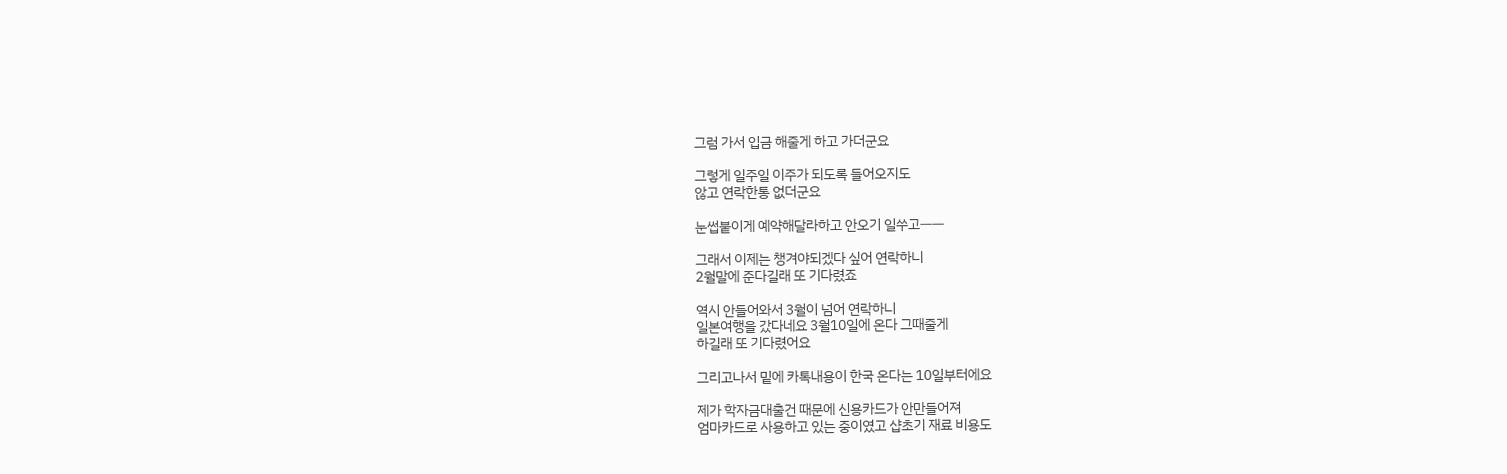그럼 가서 입금 해줄게 하고 가더군요

그렇게 일주일 이주가 되도록 들어오지도
않고 연락한통 없더군요

눈썹붙이게 예약해달라하고 안오기 일쑤고ㅡㅡ

그래서 이제는 챙겨야되겠다 싶어 연락하니
2월말에 준다길래 또 기다렸죠

역시 안들어와서 3월이 넘어 연락하니
일본여행을 갔다네요 3월10일에 온다 그때줄게
하길래 또 기다렸어요

그리고나서 밑에 카톡내용이 한국 온다는 10일부터에요

제가 학자금대출건 때문에 신용카드가 안만들어져
엄마카드로 사용하고 있는 중이였고 샵초기 재료 비용도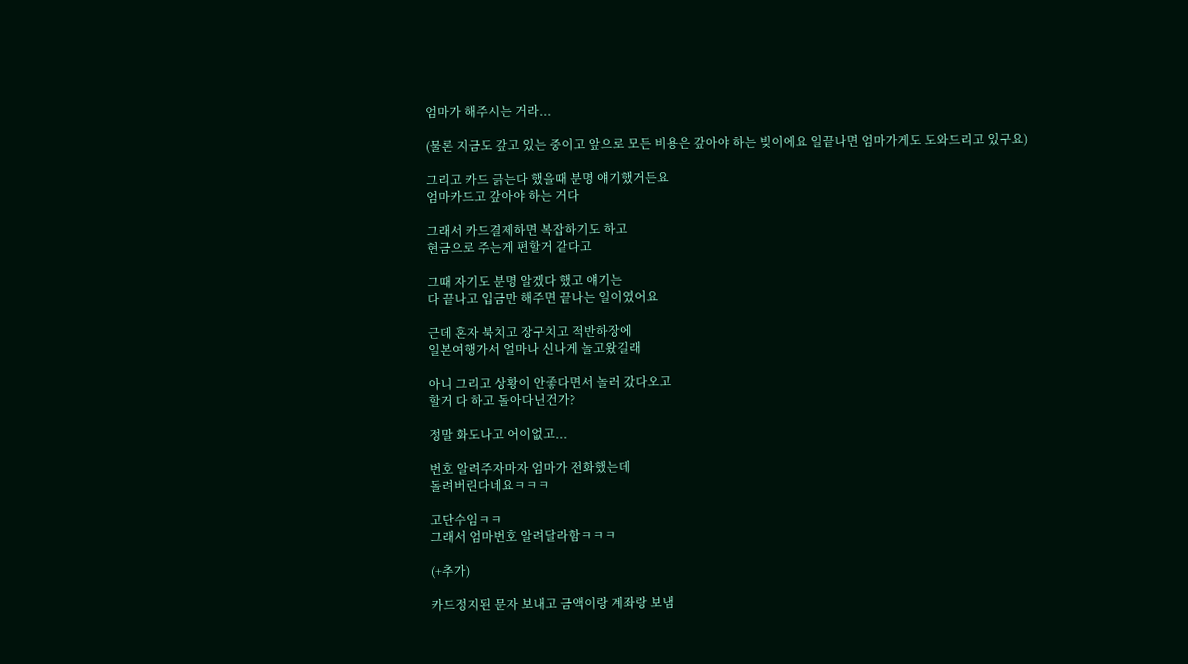엄마가 해주시는 거라...

(물론 지금도 갚고 있는 중이고 앞으로 모든 비용은 갚아야 하는 빚이에요 일끝나면 엄마가게도 도와드리고 있구요)

그리고 카드 긁는다 했을때 분명 얘기했거든요
엄마카드고 갚아야 하는 거다

그래서 카드결제하면 복잡하기도 하고
현금으로 주는게 편할거 같다고

그때 자기도 분명 알겠다 했고 얘기는
다 끝나고 입금만 해주면 끝나는 일이였어요

근데 혼자 북치고 장구치고 적반하장에
일본여행가서 얼마나 신나게 놀고왔길래

아니 그리고 상황이 안좋다면서 놀러 갔다오고
할거 다 하고 돌아다닌건가?

정말 화도나고 어이없고...

번호 알려주자마자 엄마가 전화했는데
돌려버린다네요ㅋㅋㅋ

고단수임ㅋㅋ
그래서 엄마번호 알려달라함ㅋㅋㅋ

(+추가)

카드정지된 문자 보내고 금액이랑 계좌랑 보냄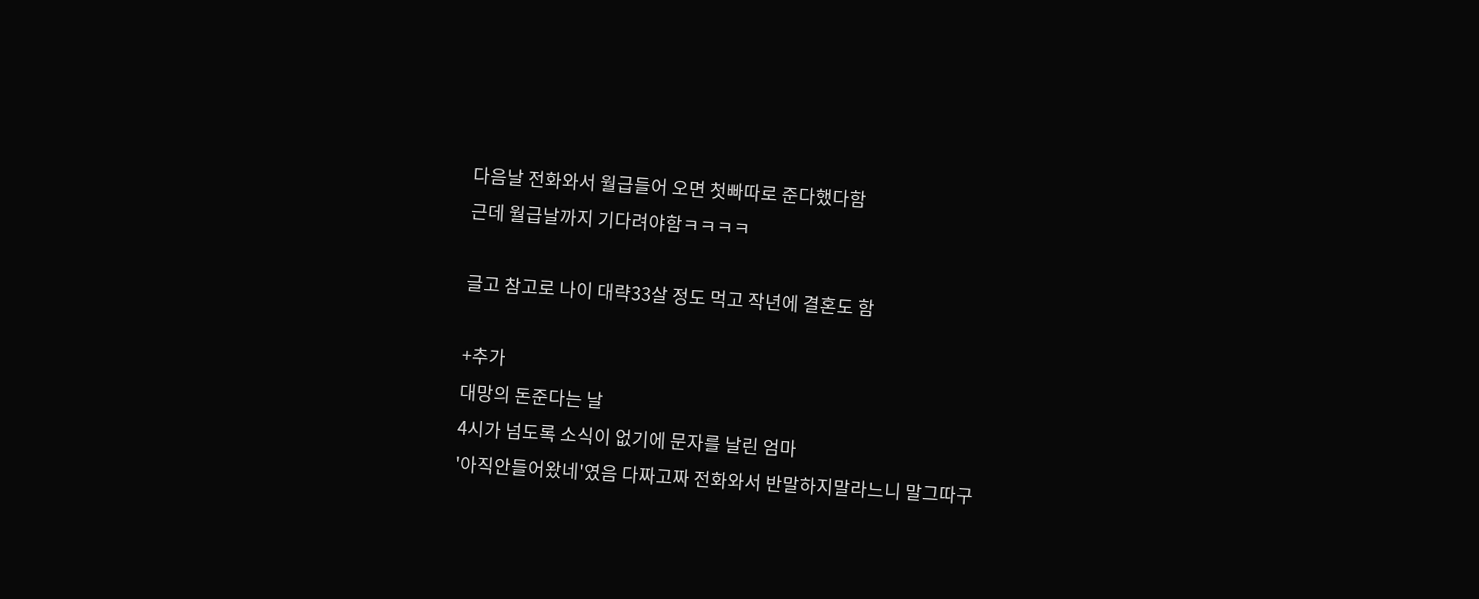다음날 전화와서 월급들어 오면 첫빠따로 준다했다함
근데 월급날까지 기다려야함ㅋㅋㅋㅋ

글고 참고로 나이 대략33살 정도 먹고 작년에 결혼도 함

+추가
대망의 돈준다는 날
4시가 넘도록 소식이 없기에 문자를 날린 엄마
'아직안들어왔네'였음 다짜고짜 전화와서 반말하지말라느니 말그따구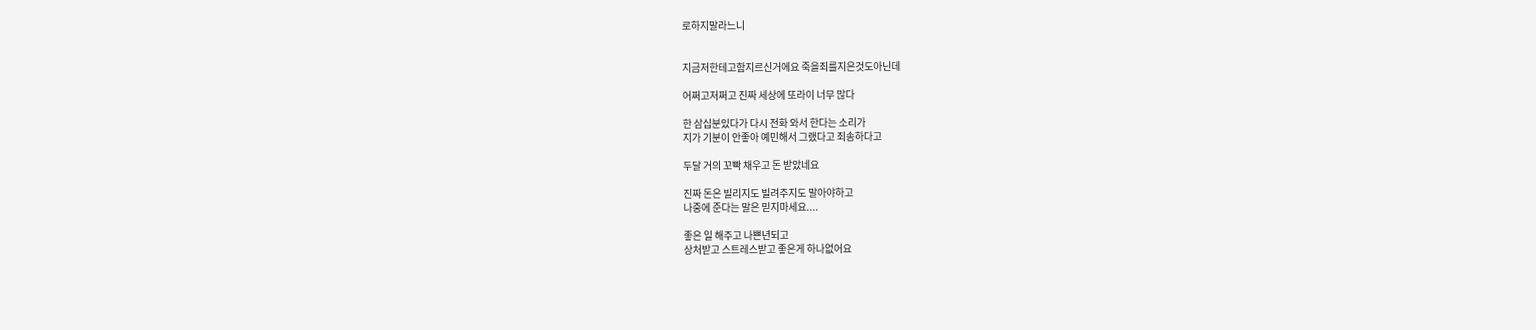로하지말라느니


지금저한테고함지르신거에요 죽을죄를지은것도아닌데

어쩌고저쩌고 진짜 세상에 또라이 너무 많다

한 삼십분있다가 다시 전화 와서 한다는 소리가
지가 기분이 안좋아 예민해서 그랬다고 죄송하다고

두달 거의 꼬빡 채우고 돈 받았네요

진짜 돈은 빌리지도 빌려주지도 말아야하고
나중에 준다는 말은 믿지마세요....

좋은 일 해주고 나쁜년되고
상처받고 스트레스받고 좋은게 하나없어요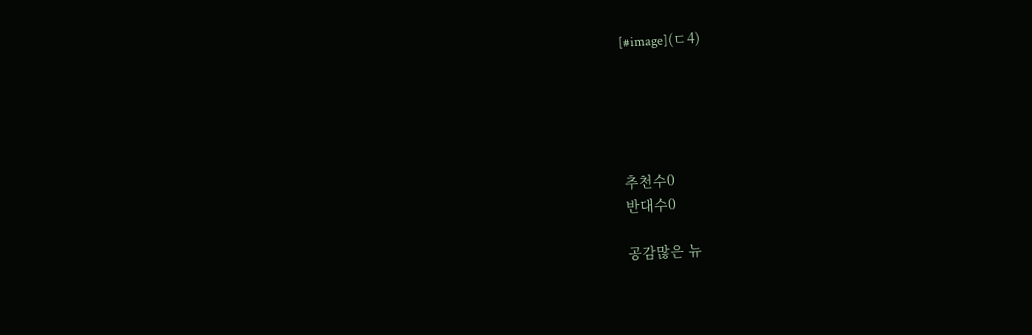[#image](ㄷ4)





추천수0
반대수0

공감많은 뉴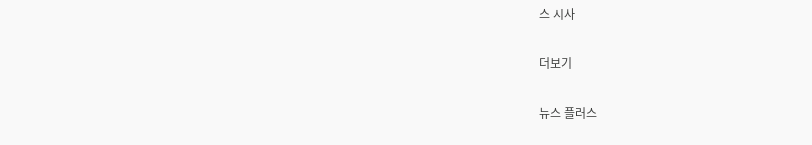스 시사

더보기

뉴스 플러스